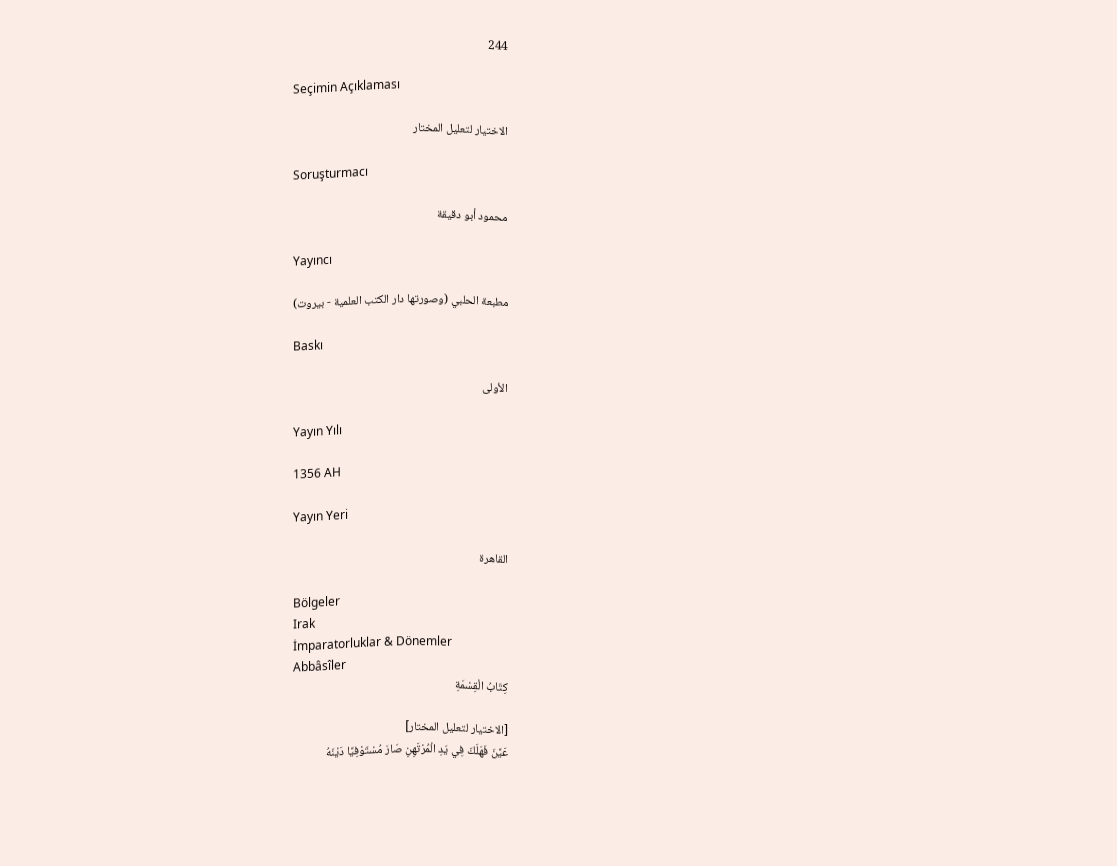244

Seçimin Açıklaması

الاختيار لتعليل المختار

Soruşturmacı

محمود أبو دقيقة

Yayıncı

مطبعة الحلبي (وصورتها دار الكتب العلمية - بيروت)

Baskı

الأولى

Yayın Yılı

1356 AH

Yayın Yeri

القاهرة

Bölgeler
Irak
İmparatorluklar & Dönemler
Abbâsîler
كِتَابُ الْقِسْمَةِ

[الاختيار لتعليل المختار]
عَيَّنَ فَهَلَكَ فِي يَدِ الْمُرْتَهِنِ صَارَ مُسْتَوْفِيًا دَيْنَهُ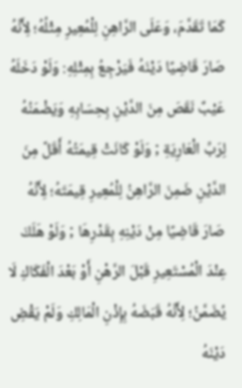كَمَا تَقَدَّمَ، وَعَلَى الرَّاهِنِ لِلْمُعِيرِ مِثْلُهُ؛ لِأَنَّهُ صَارَ قَاضِيًا دَيْنَهُ فَيَرْجِعُ بِمِثْلِهِ: وَلَوْ دَخَلَهُ عَيْبٌ نَقَصَ مِنَ الدَّيْنِ بِحِسَابِهِ وَيَضْمَنُهُ لِرَبِّ الْعَارِيَةِ ; وَلَوْ كَانَتْ قِيمَتُهُ أَقَلَّ مِنَ الدَّيْنِ ضَمِنَ الرَّاهِنُ لِلْمُعِيرِ قِيمَتَهُ؛ لِأَنَّهُ صَارَ قَاضِيًا مِنْ دَيْنِهِ بِقَدْرِهَا ; وَلَوْ هَلَكَ عِنْدَ الْمُسْتَعِيرِ قَبْلَ الرَّهْنِ أَوْ بَعْدَ الْفَكَاكِ لَا يُضَمَّنُ؛ لِأَنَّهُ قَبَضَهُ بِإِذْنِ الْمَالِكِ وَلَمْ يَقْضِ دَيْنَهُ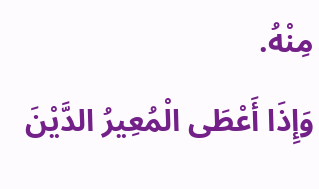مِنْهُ.
وَإِذَا أَعْطَى الْمُعِيرُ الدَّيْنَ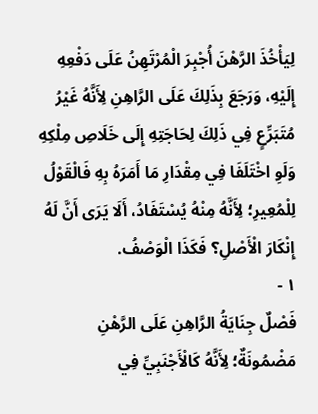لِيَأْخُذَ الرَّهْنَ أُجْبِرَ الْمُرْتَهِنُ عَلَى دَفْعِهِ إِلَيْهِ، وَرَجَعَ بِذَلِكَ عَلَى الرَّاهِنِ لِأَنَّهُ غَيْرُ مُتَبَرِّعٍ فِي ذَلِكَ لِحَاجَتِهِ إِلَى خَلَاصِ مِلْكِهِ وَلَوِ اخْتَلَفَا فِي مِقْدَارِ مَا أَمَرَهُ بِهِ فَالْقَوْلُ لِلْمُعِيرِ؛ لِأَنَّهُ مِنْهُ يُسْتَفَادُ، أَلَا يَرَى أَنَّ لَهُ إِنْكَارَ الْأَصْلِ؟ فَكَذَا الْوَصْفُ.
١ -
فَصْلٌ جِنَايَةُ الرَّاهِنِ عَلَى الرَّهْنِ مَضْمُونَةٌ؛ لِأَنَّهُ كَالْأَجْنَبِيِّ فِي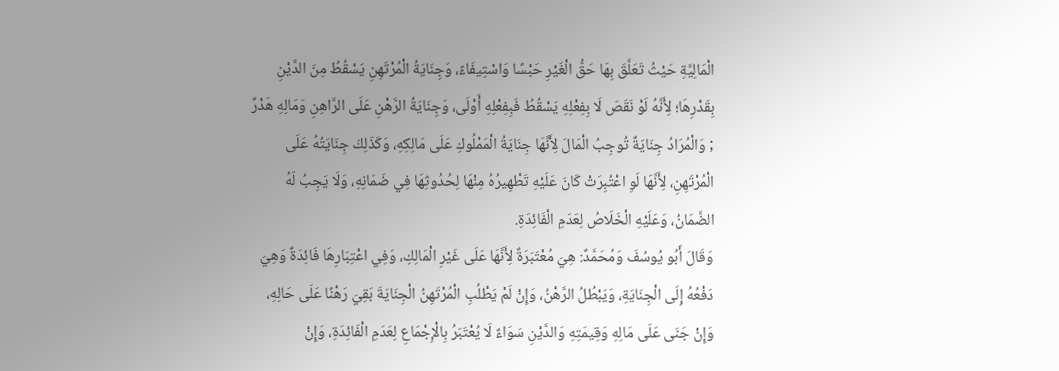الْمَالِيَّةِ حَيْثُ تَعَلَّقَ بِهَا حَقُّ الْغَيْرِ حَبْسًا وَاسْتِيفَاءً، وَجِنَايَةُ الْمُرْتَهِنِ يَسْقُطُ مِنَ الدَّيْنِ بِقَدْرِهَا؛ لِأَنَّهُ لَوْ نَقَصَ لَا بِفِعْلِهِ يَسْقُطُ فَبِفِعْلِهِ أَوْلَى، وَجِنَايَةُ الرَّهْنِ عَلَى الرَّاهِنِ وَمَالِهِ هَدْرٌ ; وَالْمُرَادُ جِنَايَةٌ تُوجِبُ الْمَالَ لِأَنَّهَا جِنَايَةُ الْمَمْلُوكِ عَلَى مَالِكِهِ، وَكَذَلِكَ جِنَايَتُهُ عَلَى الْمُرْتَهِنِ، لِأَنَّهَا لَوِ اعْتُبِرَتْ كَانَ عَلَيْهِ تَطْهِيرُهُ مِنْهَا لِحُدُوثِهَا فِي ضَمَانِهِ، وَلَا يَجِبُ لَهُ الضَّمَانُ، وَعَلَيْهِ الْخَلَاصُ لِعَدَمِ الْفَائِدَةِ.
وَقَالَ أَبُو يُوسُفَ وَمُحَمَّدٌ: هِيَ مُعْتَبَرَةٌ لِأَنَّهَا عَلَى غَيْرِ الْمَالِكِ، وَفِي اعْتِبَارِهَا فَائِدَةٌ وَهِيَ دَفْعُهُ إِلَى الْجِنَايَةِ، وَيَبْطُلُ الرَّهْنُ، وَإِنْ لَمْ يَطْلُبِ الْمُرْتَهِنُ الْجِنَايَةَ بَقِيَ رَهْنًا عَلَى حَالِهِ، وَإِنْ جَنَى عَلَى مَالِهِ وَقِيمَتِهِ وَالدَّيْنِ سَوَاءٌ لَا يُعْتَبَرُ بِالْإِجْمَاعِ لِعَدَمِ الْفَائِدَةِ، وَإِنْ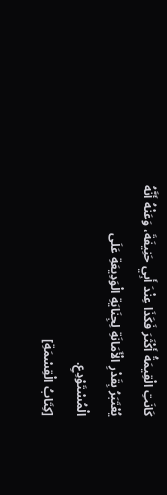كَانَتِ الْقِيمَةُ أَكْثَرَ فَكَذَا عِنْدَ أَبِي حَنِيفَةَ، وَعَنْهُ أَنَّهُ يُعْتَبَرُ بِقَدْرِ الْأَمَانَةِ لِجِنَايَةِ الْوَدِيعَةِ عَلَى الْمُسْتَوْدِعِ.
[كِتَابُ الْقِسْمَةِ]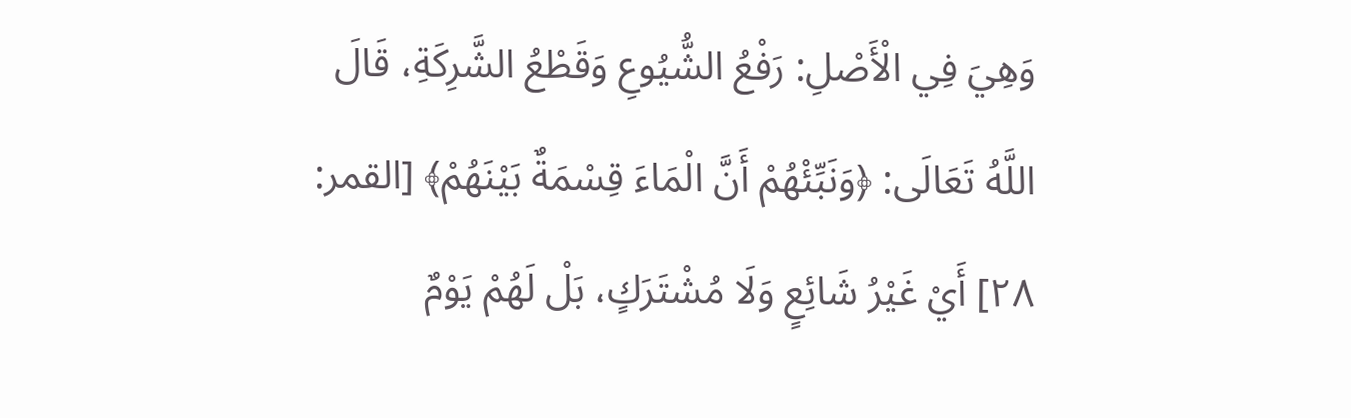وَهِيَ فِي الْأَصْلِ: رَفْعُ الشُّيُوعِ وَقَطْعُ الشَّرِكَةِ، قَالَ اللَّهُ تَعَالَى: ﴿وَنَبِّئْهُمْ أَنَّ الْمَاءَ قِسْمَةٌ بَيْنَهُمْ﴾ [القمر: ٢٨] أَيْ غَيْرُ شَائِعٍ وَلَا مُشْتَرَكٍ، بَلْ لَهُمْ يَوْمٌ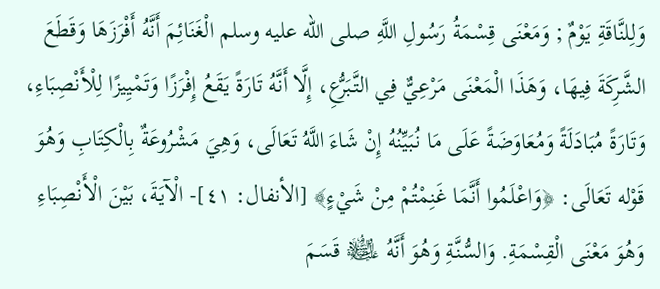وَلِلنَّاقَةِ يَوْمٌ ; وَمَعْنَى قِسْمَةُ رَسُولِ اللَّهِ صلى الله عليه وسلم الْغَنَائِمَ أَنَّهُ أَفْرَزَهَا وَقَطَعَ الشَّرِكَةَ فِيهَا، وَهَذَا الْمَعْنَى مَرْعِيٌّ فِي التَّبَرُّعِ، إِلَّا أَنَّهُ تَارَةً يَقَعُ إِفْرَزًا وَتَمْيِيزًا لِلْأَنْصِبَاءِ، وَتَارَةً مُبَادَلَةً وَمُعَاوَضَةً عَلَى مَا نُبَيِّنُهُ إِنْ شَاءَ اللَّهُ تَعَالَى، وَهِيَ مَشْرُوعَةٌ بِالْكِتَابِ وَهُوَ قَوْله تَعَالَى: ﴿وَاعْلَمُوا أَنَّمَا غَنِمْتُمْ مِنْ شَيْءٍ﴾ [الأنفال: ٤١]- الْآيَةَ، بَيْنَ الْأَنْصِبَاءِ وَهُوَ مَعْنَى الْقِسْمَةِ. وَالسُّنَّةِ وَهُوَ أَنَّهُ ﵊ قَسَمَ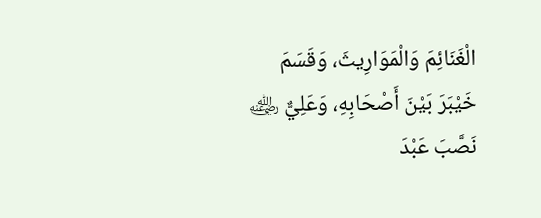الْغَنَائِمَ وَالْمَوَارِيثَ، وَقَسَمَ خَيْبَرَ بَيْنَ أَصْحَابِهِ، وَعَلِيٌّ ﵁ نَصَّبَ عَبْدَ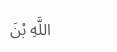اللَّهِ بْنَ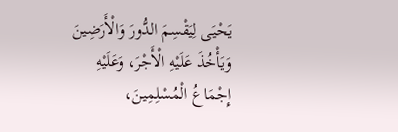يَحْيَى لِيَقْسِمَ الدُّورَ وَالْأَرَضِينَ وَيَأْخُذَ عَلَيْهِ الْأَجْرَ، وَعَلَيْهِ إِجْمَاعُ الْمُسْلِمِينَ،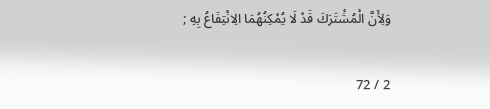وَلِأَنَّ الْمُشْتَرَكَ قَدْ لَا يُمْكِنُهُمَا الِانْتِفَاعُ بِهِ ;

2 / 72